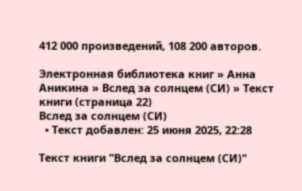412 000 произведений, 108 200 авторов.

Электронная библиотека книг » Анна Аникина » Вслед за солнцем (СИ) » Текст книги (страница 22)
Вслед за солнцем (СИ)
  • Текст добавлен: 25 июня 2025, 22:28

Текст книги "Вслед за солнцем (СИ)"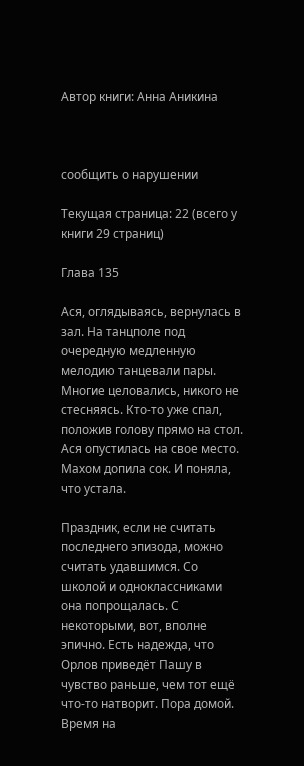Автор книги: Анна Аникина



сообщить о нарушении

Текущая страница: 22 (всего у книги 29 страниц)

Глава 135

Ася, оглядываясь, вернулась в зал. На танцполе под очередную медленную мелодию танцевали пары. Многие целовались, никого не стесняясь. Кто-то уже спал, положив голову прямо на стол. Ася опустилась на свое место. Махом допила сок. И поняла, что устала.

Праздник, если не считать последнего эпизода, можно считать удавшимся. Со школой и одноклассниками она попрощалась. С некоторыми, вот, вполне эпично. Есть надежда, что Орлов приведёт Пашу в чувство раньше, чем тот ещё что-то натворит. Пора домой. Время на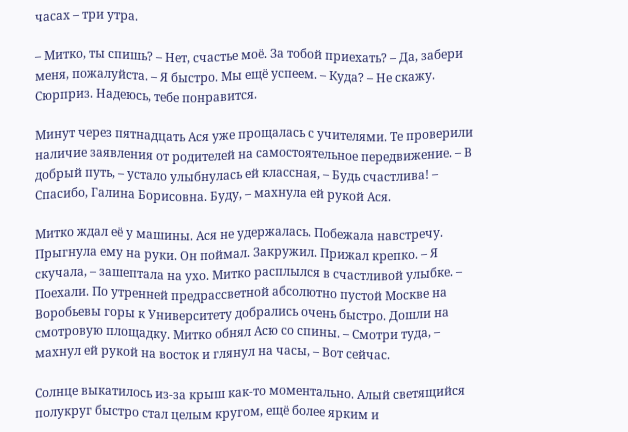часах – три утра.

– Митко, ты спишь? – Нет, счастье моё. За тобой приехать? – Да, забери меня, пожалуйста. – Я быстро. Мы ещё успеем. – Куда? – Не скажу. Сюрприз. Надеюсь, тебе понравится.

Минут через пятнадцать Ася уже прощалась с учителями. Те проверили наличие заявления от родителей на самостоятельное передвижение. – В добрый путь, – устало улыбнулась ей классная, – Будь счастлива! – Спасибо, Галина Борисовна. Буду, – махнула ей рукой Ася.

Митко ждал её у машины. Ася не удержалась. Побежала навстречу. Прыгнула ему на руки. Он поймал. Закружил. Прижал крепко. – Я скучала, – зашептала на ухо. Митко расплылся в счастливой улыбке. – Поехали. По утренней предрассветной абсолютно пустой Москве на Воробьевы горы к Университету добрались очень быстро. Дошли на смотровую площадку. Митко обнял Асю со спины. – Смотри туда, – махнул ей рукой на восток и глянул на часы, – Вот сейчас.

Солнце выкатилось из-за крыш как-то моментально. Алый светящийся полукруг быстро стал целым кругом, ещё более ярким и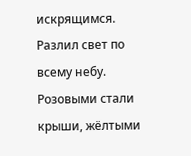искрящимся. Разлил свет по всему небу. Розовыми стали крыши, жёлтыми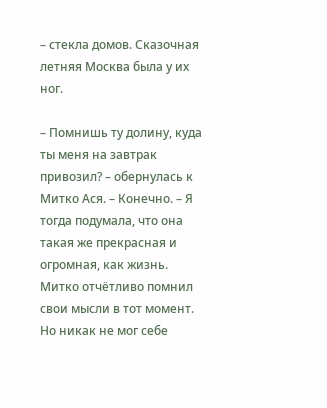– стекла домов. Сказочная летняя Москва была у их ног.

– Помнишь ту долину, куда ты меня на завтрак привозил? – обернулась к Митко Ася. – Конечно. – Я тогда подумала, что она такая же прекрасная и огромная, как жизнь. Митко отчётливо помнил свои мысли в тот момент. Но никак не мог себе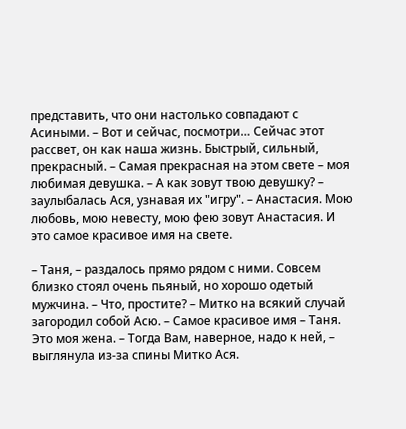представить, что они настолько совпадают с Асиными. – Вот и сейчас, посмотри… Сейчас этот рассвет, он как наша жизнь. Быстрый, сильный, прекрасный. – Самая прекрасная на этом свете – моя любимая девушка. – А как зовут твою девушку? – заулыбалась Ася, узнавая их "игру". – Анастасия. Мою любовь, мою невесту, мою фею зовут Анастасия. И это самое красивое имя на свете.

– Таня, – раздалось прямо рядом с ними. Совсем близко стоял очень пьяный, но хорошо одетый мужчина. – Что, простите? – Митко на всякий случай загородил собой Асю. – Самое красивое имя – Таня. Это моя жена. – Тогда Вам, наверное, надо к ней, – выглянула из-за спины Митко Ася.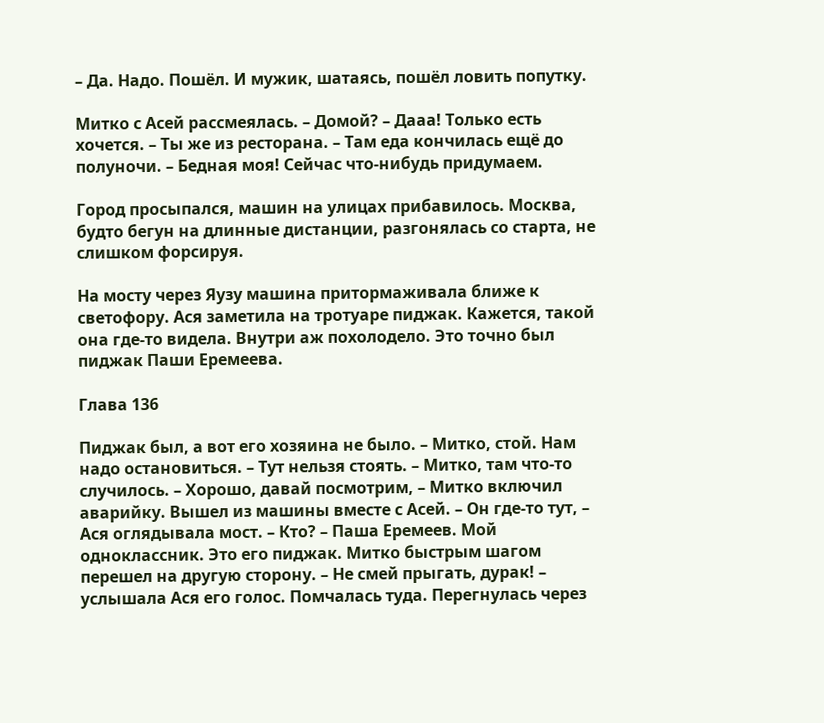– Да. Надо. Пошёл. И мужик, шатаясь, пошёл ловить попутку.

Митко с Асей рассмеялась. – Домой? – Дааа! Только есть хочется. – Ты же из ресторана. – Там еда кончилась ещё до полуночи. – Бедная моя! Сейчас что-нибудь придумаем.

Город просыпался, машин на улицах прибавилось. Москва, будто бегун на длинные дистанции, разгонялась со старта, не слишком форсируя.

На мосту через Яузу машина притормаживала ближе к светофору. Ася заметила на тротуаре пиджак. Кажется, такой она где-то видела. Внутри аж похолодело. Это точно был пиджак Паши Еремеева.

Глава 136

Пиджак был, а вот его хозяина не было. – Митко, стой. Нам надо остановиться. – Тут нельзя стоять. – Митко, там что-то случилось. – Хорошо, давай посмотрим, – Митко включил аварийку. Вышел из машины вместе с Асей. – Он где-то тут, – Ася оглядывала мост. – Кто? – Паша Еремеев. Мой одноклассник. Это его пиджак. Митко быстрым шагом перешел на другую сторону. – Не смей прыгать, дурак! – услышала Ася его голос. Помчалась туда. Перегнулась через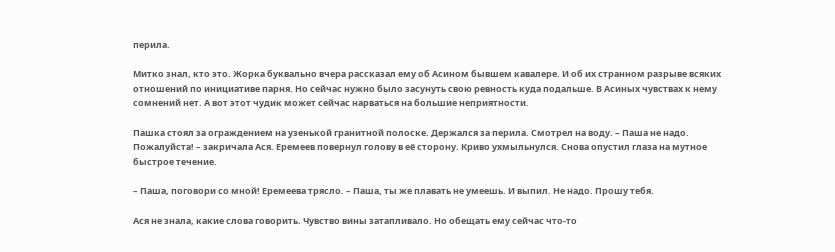перила.

Митко знал, кто это. Жорка буквально вчера рассказал ему об Асином бывшем кавалере. И об их странном разрыве всяких отношений по инициативе парня. Но сейчас нужно было засунуть свою ревность куда подальше. В Асиных чувствах к нему сомнений нет. А вот этот чудик может сейчас нарваться на большие неприятности.

Пашка стоял за ограждением на узенькой гранитной полоске. Держался за перила. Смотрел на воду. – Паша не надо. Пожалуйста! – закричала Ася. Еремеев повернул голову в её сторону. Криво ухмыльнулся. Снова опустил глаза на мутное быстрое течение.

– Паша, поговори со мной! Еремеева трясло. – Паша, ты же плавать не умеешь. И выпил. Не надо. Прошу тебя.

Ася не знала, какие слова говорить. Чувство вины затапливало. Но обещать ему сейчас что-то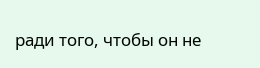ради того, чтобы он не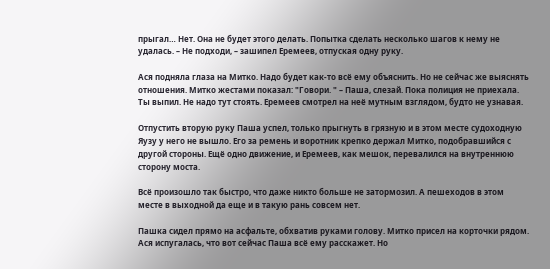прыгал… Нет. Она не будет этого делать. Попытка сделать несколько шагов к нему не удалась. – Не подходи, – зашипел Еремеев, отпуская одну руку.

Ася подняла глаза на Митко. Надо будет как-то всё ему объяснить. Но не сейчас же выяснять отношения. Митко жестами показал: "Говори. " – Паша, слезай. Пока полиция не приехала. Ты выпил. Не надо тут стоять. Еремеев смотрел на неё мутным взглядом, будто не узнавая.

Отпустить вторую руку Паша успел, только прыгнуть в грязную и в этом месте судоходную Яузу у него не вышло. Его за ремень и воротник крепко держал Митко, подобравшийся с другой стороны. Ещё одно движение, и Еремеев, как мешок, перевалился на внутреннюю сторону моста.

Всё произошло так быстро, что даже никто больше не затормозил. А пешеходов в этом месте в выходной да еще и в такую рань совсем нет.

Пашка сидел прямо на асфальте, обхватив руками голову. Митко присел на корточки рядом. Ася испугалась, что вот сейчас Паша всё ему расскажет. Но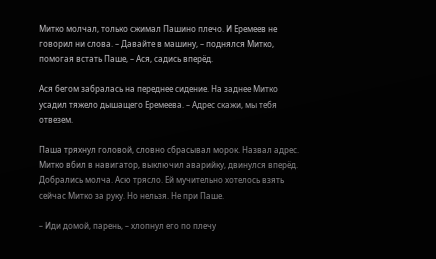Митко молчал, только сжимал Пашино плечо. И Еремеев не говорил ни слова. – Давайте в машину, – поднялся Митко, помогая встать Паше, – Ася, садись вперёд.

Ася бегом забралась на переднее сидение. На заднее Митко усадил тяжело дышащего Еремеева. – Адрес скажи, мы тебя отвезем.

Паша тряхнул головой, словно сбрасывал морок. Назвал адрес. Митко вбил в навигатор, выключил аварийку, двинулся вперёд. Добрались молча. Асю трясло. Ей мучительно хотелось взять сейчас Митко за руку. Но нельзя. Не при Паше.

– Иди домой, парень, – хлопнул его по плечу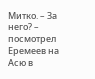Митко. – За него? – посмотрел Еремеев на Асю в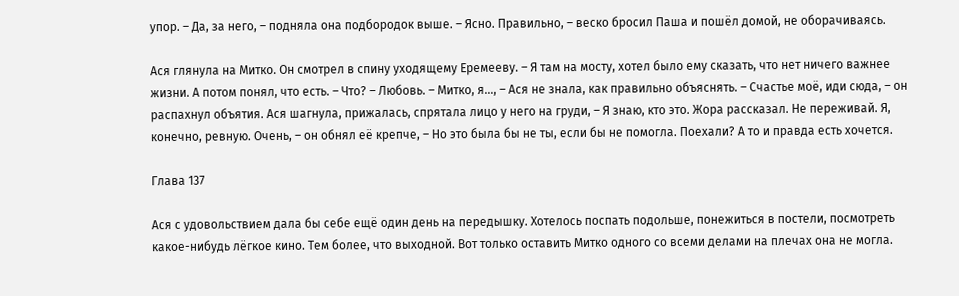упор. – Да, за него, – подняла она подбородок выше. – Ясно. Правильно, – веско бросил Паша и пошёл домой, не оборачиваясь.

Ася глянула на Митко. Он смотрел в спину уходящему Еремееву. – Я там на мосту, хотел было ему сказать, что нет ничего важнее жизни. А потом понял, что есть. – Что? – Любовь. – Митко, я…, – Ася не знала, как правильно объяснять. – Счастье моё, иди сюда, – он распахнул объятия. Ася шагнула, прижалась, спрятала лицо у него на груди, – Я знаю, кто это. Жора рассказал. Не переживай. Я, конечно, ревную. Очень, – он обнял её крепче, – Но это была бы не ты, если бы не помогла. Поехали? А то и правда есть хочется.

Глава 137

Ася с удовольствием дала бы себе ещё один день на передышку. Хотелось поспать подольше, понежиться в постели, посмотреть какое-нибудь лёгкое кино. Тем более, что выходной. Вот только оставить Митко одного со всеми делами на плечах она не могла.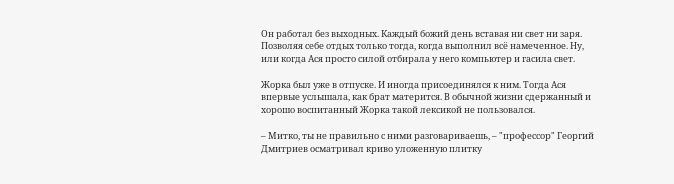Он работал без выходных. Каждый божий день вставая ни свет ни заря. Позволяя себе отдых только тогда, когда выполнил всё намеченное. Ну, или когда Ася просто силой отбирала у него компьютер и гасила свет.

Жорка был уже в отпуске. И иногда присоединялся к ним. Тогда Ася впервые услышала, как брат матерится. В обычной жизни сдержанный и хорошо воспитанный Жорка такой лексикой не пользовался.

– Митко, ты не правильно с ними разговариваешь, – "профессор" Георгий Дмитриев осматривал криво уложенную плитку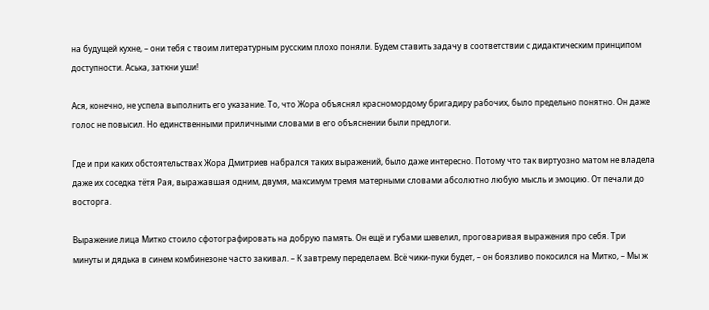на будущей кухне, – они тебя с твоим литературным русским плохо поняли. Будем ставить задачу в соответствии с дидактическим принципом доступности. Аська, заткни уши!

Ася, конечно, не успела выполнить его указание. То, что Жора объяснял красномордому бригадиру рабочих, было предельно понятно. Он даже голос не повысил. Но единственными приличными словами в его объяснении были предлоги.

Где и при каких обстоятельствах Жора Дмитриев набрался таких выражений, было даже интересно. Потому что так виртуозно матом не владела даже их соседка тётя Рая, выражавшая одним, двумя, максимум тремя матерными словами абсолютно любую мысль и эмоцию. От печали до восторга.

Выражение лица Митко стоило сфотографировать на добрую память. Он ещё и губами шевелил, проговаривая выражения про себя. Три минуты и дядька в синем комбинезоне часто закивал. – К завтрему переделаем. Всё чики-пуки будет, – он боязливо покосился на Митко, – Мы ж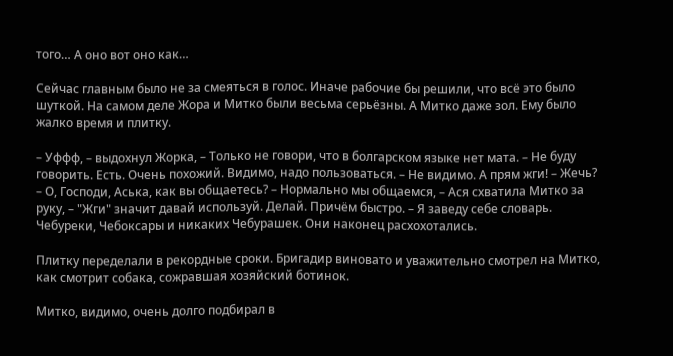того… А оно вот оно как…

Сейчас главным было не за смеяться в голос. Иначе рабочие бы решили, что всё это было шуткой. На самом деле Жора и Митко были весьма серьёзны. А Митко даже зол. Ему было жалко время и плитку.

– Уффф, – выдохнул Жорка, – Только не говори, что в болгарском языке нет мата. – Не буду говорить. Есть. Очень похожий. Видимо, надо пользоваться. – Не видимо. А прям жги! – Жечь? – О, Господи, Аська, как вы общаетесь? – Нормально мы общаемся, – Ася схватила Митко за руку, – "Жги" значит давай используй. Делай. Причём быстро. – Я заведу себе словарь. Чебуреки, Чебоксары и никаких Чебурашек. Они наконец расхохотались.

Плитку переделали в рекордные сроки. Бригадир виновато и уважительно смотрел на Митко, как смотрит собака, сожравшая хозяйский ботинок.

Митко, видимо, очень долго подбирал в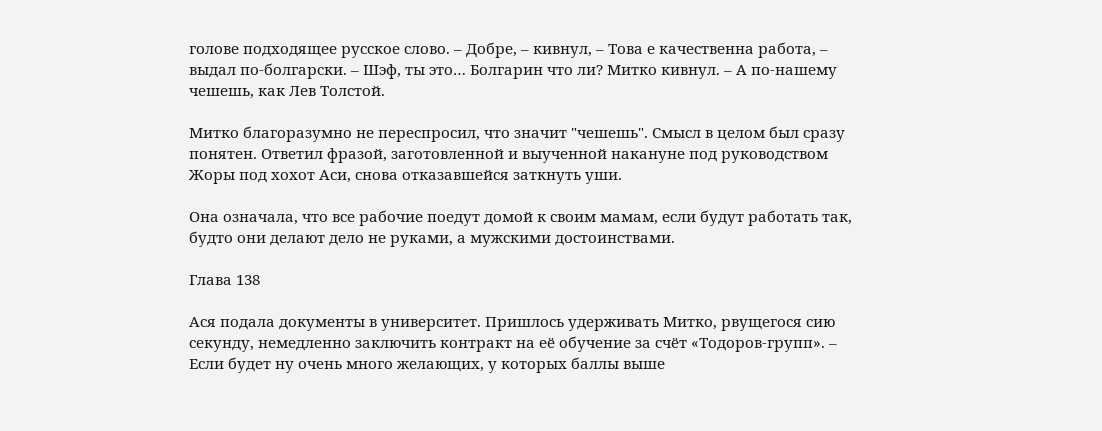голове подходящее русское слово. – Добре, – кивнул, – Това е качественна работа, – выдал по-болгарски. – Шэф, ты это… Болгарин что ли? Митко кивнул. – А по-нашему чешешь, как Лев Толстой.

Митко благоразумно не переспросил, что значит "чешешь". Смысл в целом был сразу понятен. Ответил фразой, заготовленной и выученной накануне под руководством Жоры под хохот Аси, снова отказавшейся заткнуть уши.

Она означала, что все рабочие поедут домой к своим мамам, если будут работать так, будто они делают дело не руками, а мужскими достоинствами.

Глава 138

Ася подала документы в университет. Пришлось удерживать Митко, рвущегося сию секунду, немедленно заключить контракт на её обучение за счёт «Тодоров-групп». – Если будет ну очень много желающих, у которых баллы выше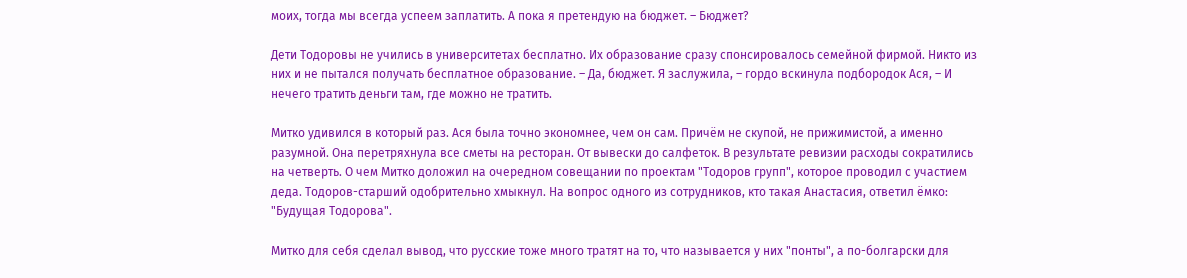моих, тогда мы всегда успеем заплатить. А пока я претендую на бюджет. – Бюджет?

Дети Тодоровы не учились в университетах бесплатно. Их образование сразу спонсировалось семейной фирмой. Никто из них и не пытался получать бесплатное образование. – Да, бюджет. Я заслужила, – гордо вскинула подбородок Ася, – И нечего тратить деньги там, где можно не тратить.

Митко удивился в который раз. Ася была точно экономнее, чем он сам. Причём не скупой, не прижимистой, а именно разумной. Она перетряхнула все сметы на ресторан. От вывески до салфеток. В результате ревизии расходы сократились на четверть. О чем Митко доложил на очередном совещании по проектам "Тодоров групп", которое проводил с участием деда. Тодоров-старший одобрительно хмыкнул. На вопрос одного из сотрудников, кто такая Анастасия, ответил ёмко: "Будущая Тодорова".

Митко для себя сделал вывод, что русские тоже много тратят на то, что называется у них "понты", а по-болгарски для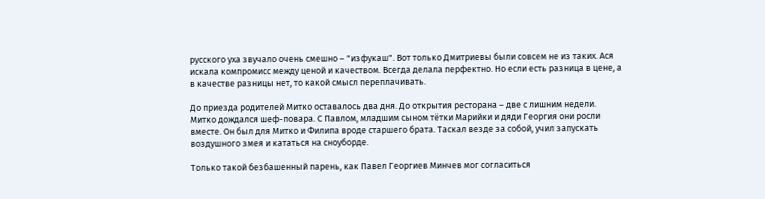русского уха звучало очень смешно – "изфукаш". Вот только Дмитриевы были совсем не из таких. Ася искала компромисс между ценой и качеством. Всегда делала перфектно. Но если есть разница в цене, а в качестве разницы нет, то какой смысл переплачивать.

До приезда родителей Митко оставалось два дня. До открытия ресторана – две с лишним недели. Митко дождался шеф-повара. С Павлом, младшим сыном тётки Марийки и дяди Георгия они росли вместе. Он был для Митко и Филипа вроде старшего брата. Таскал везде за собой, учил запускать воздушного змея и кататься на сноуборде.

Только такой безбашенный парень, как Павел Георгиев Минчев мог согласиться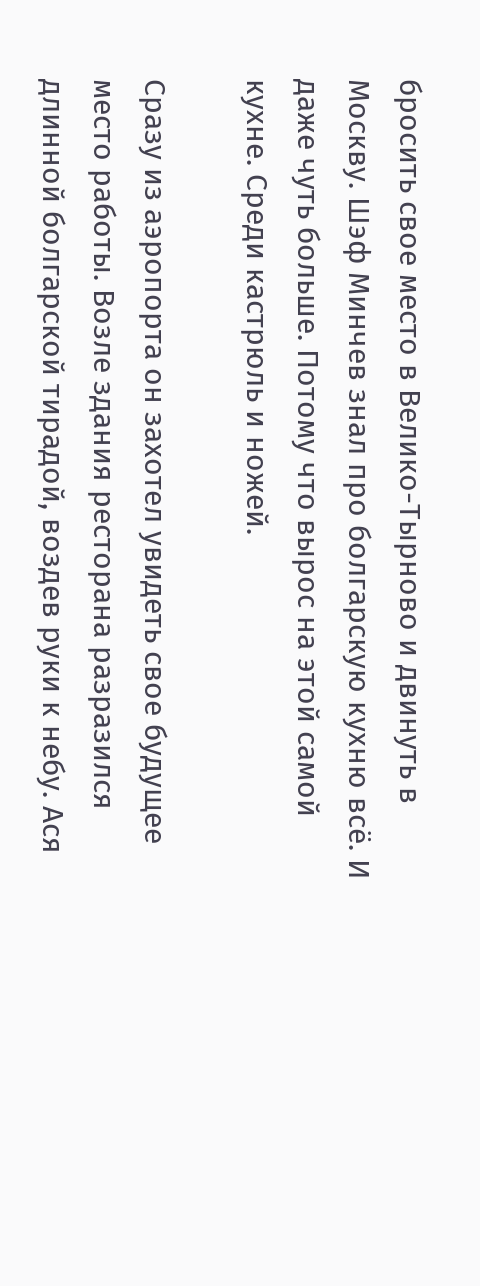бросить свое место в Велико-Тырново и двинуть в Москву. Шэф Минчев знал про болгарскую кухню всё. И даже чуть больше. Потому что вырос на этой самой кухне. Среди кастрюль и ножей.

Сразу из аэропорта он захотел увидеть свое будущее место работы. Возле здания ресторана разразился длинной болгарской тирадой, воздев руки к небу. Ася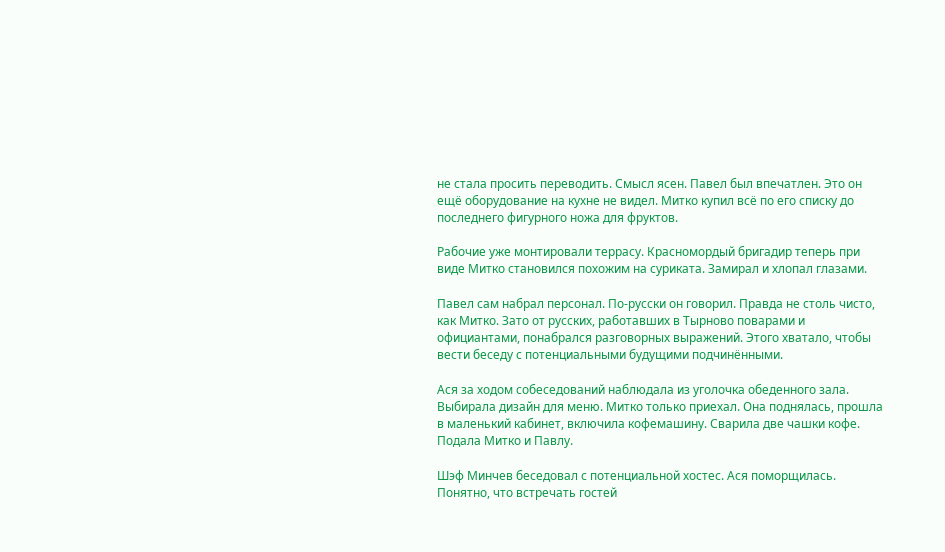не стала просить переводить. Смысл ясен. Павел был впечатлен. Это он ещё оборудование на кухне не видел. Митко купил всё по его списку до последнего фигурного ножа для фруктов.

Рабочие уже монтировали террасу. Красномордый бригадир теперь при виде Митко становился похожим на суриката. Замирал и хлопал глазами.

Павел сам набрал персонал. По-русски он говорил. Правда не столь чисто, как Митко. Зато от русских, работавших в Тырново поварами и официантами, понабрался разговорных выражений. Этого хватало, чтобы вести беседу с потенциальными будущими подчинёнными.

Ася за ходом собеседований наблюдала из уголочка обеденного зала. Выбирала дизайн для меню. Митко только приехал. Она поднялась, прошла в маленький кабинет, включила кофемашину. Сварила две чашки кофе. Подала Митко и Павлу.

Шэф Минчев беседовал с потенциальной хостес. Ася поморщилась. Понятно, что встречать гостей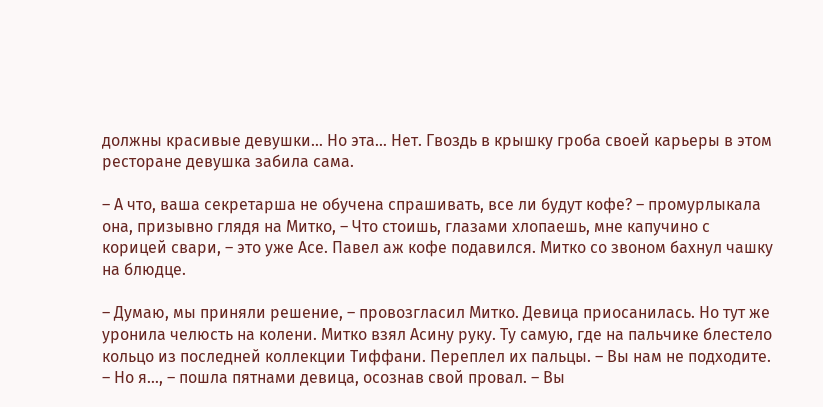должны красивые девушки… Но эта… Нет. Гвоздь в крышку гроба своей карьеры в этом ресторане девушка забила сама.

– А что, ваша секретарша не обучена спрашивать, все ли будут кофе? – промурлыкала она, призывно глядя на Митко, – Что стоишь, глазами хлопаешь, мне капучино с корицей свари, – это уже Асе. Павел аж кофе подавился. Митко со звоном бахнул чашку на блюдце.

– Думаю, мы приняли решение, – провозгласил Митко. Девица приосанилась. Но тут же уронила челюсть на колени. Митко взял Асину руку. Ту самую, где на пальчике блестело кольцо из последней коллекции Тиффани. Переплел их пальцы. – Вы нам не подходите. – Но я…, – пошла пятнами девица, осознав свой провал. – Вы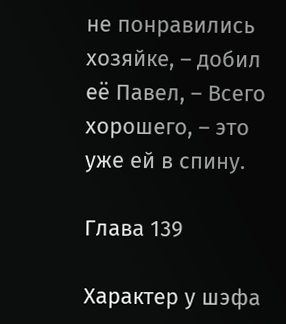не понравились хозяйке, – добил её Павел, – Всего хорошего, – это уже ей в спину.

Глава 139

Характер у шэфа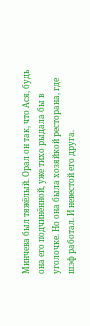Минчева был тяжёлый. Орал он так, что Ася, будь она его подчинённой, уже тихо рыдала бы в уголочке. Но она была хозяйкой ресторана, где шэф работал. И невестой его друга.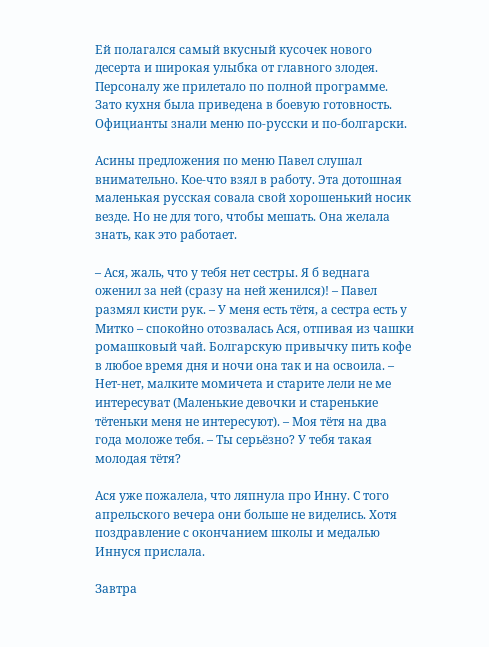Ей полагался самый вкусный кусочек нового десерта и широкая улыбка от главного злодея. Персоналу же прилетало по полной программе. Зато кухня была приведена в боевую готовность. Официанты знали меню по-русски и по-болгарски.

Асины предложения по меню Павел слушал внимательно. Кое-что взял в работу. Эта дотошная маленькая русская совала свой хорошенький носик везде. Но не для того, чтобы мешать. Она желала знать, как это работает.

– Ася, жаль, что у тебя нет сестры. Я б веднага оженил за ней (сразу на ней женился)! – Павел размял кисти рук. – У меня есть тётя, а сестра есть у Митко – спокойно отозвалась Ася, отпивая из чашки ромашковый чай. Болгарскую привычку пить кофе в любое время дня и ночи она так и на освоила. – Нет-нет, малките момичета и старите лели не ме интересуват (Маленькие девочки и старенькие тётеньки меня не интересуют). – Моя тётя на два года моложе тебя. – Ты серьёзно? У тебя такая молодая тётя?

Ася уже пожалела, что ляпнула про Инну. С того апрельского вечера они больше не виделись. Хотя поздравление с окончанием школы и медалью Иннуся прислала.

Завтра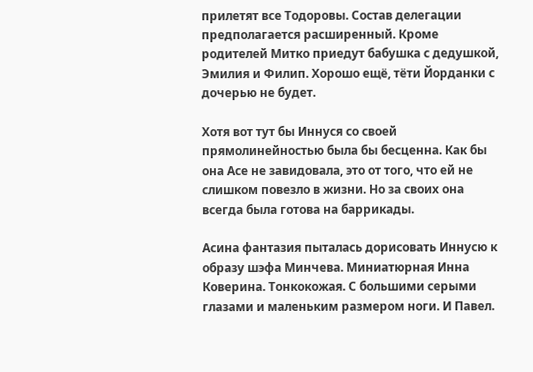прилетят все Тодоровы. Состав делегации предполагается расширенный. Кроме родителей Митко приедут бабушка с дедушкой, Эмилия и Филип. Хорошо ещё, тёти Йорданки с дочерью не будет.

Хотя вот тут бы Иннуся со своей прямолинейностью была бы бесценна. Как бы она Асе не завидовала, это от того, что ей не слишком повезло в жизни. Но за своих она всегда была готова на баррикады.

Асина фантазия пыталась дорисовать Иннусю к образу шэфа Минчева. Миниатюрная Инна Коверина. Тонкокожая. С большими серыми глазами и маленьким размером ноги. И Павел.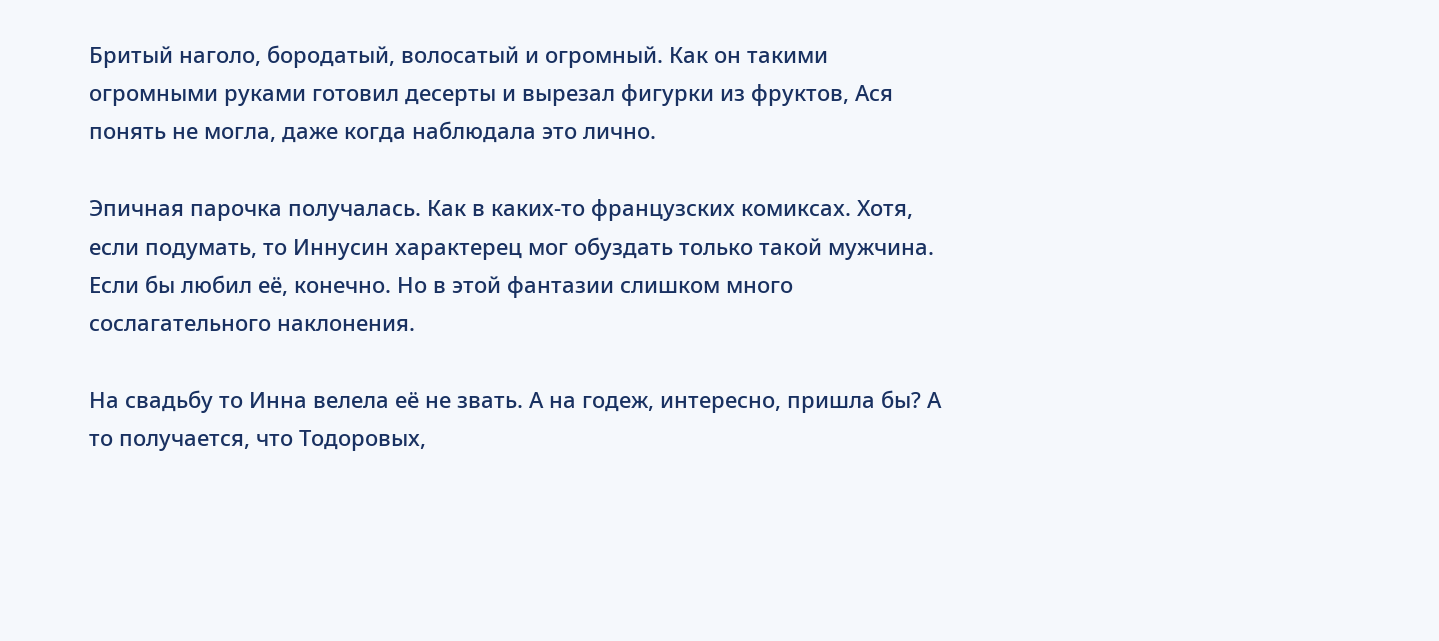Бритый наголо, бородатый, волосатый и огромный. Как он такими огромными руками готовил десерты и вырезал фигурки из фруктов, Ася понять не могла, даже когда наблюдала это лично.

Эпичная парочка получалась. Как в каких-то французских комиксах. Хотя, если подумать, то Иннусин характерец мог обуздать только такой мужчина. Если бы любил её, конечно. Но в этой фантазии слишком много сослагательного наклонения.

На свадьбу то Инна велела её не звать. А на годеж, интересно, пришла бы? А то получается, что Тодоровых,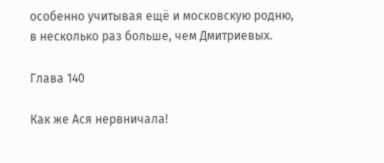особенно учитывая ещё и московскую родню, в несколько раз больше, чем Дмитриевых.

Глава 140

Как же Ася нервничала!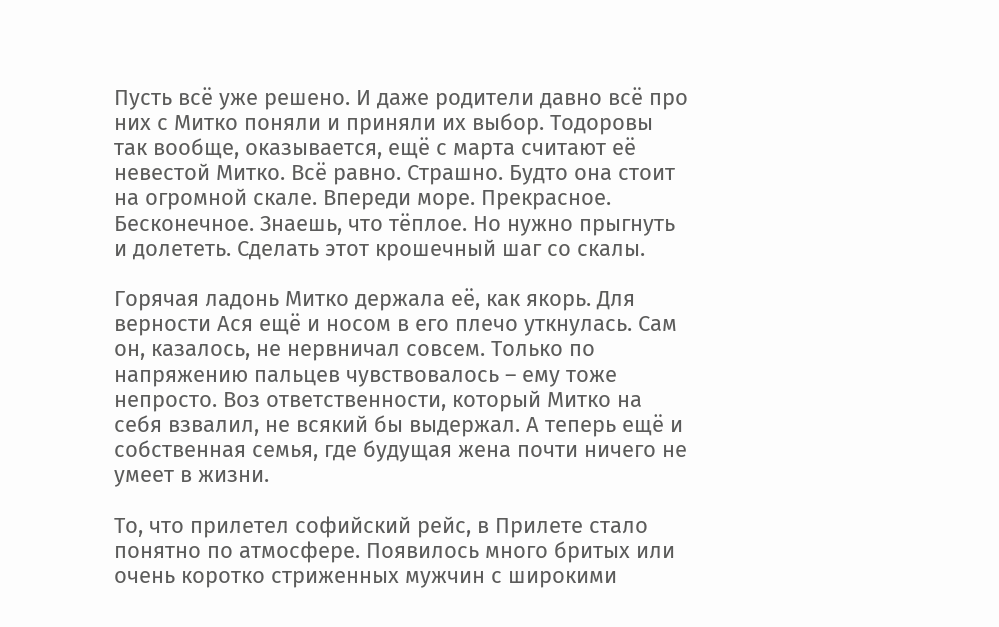Пусть всё уже решено. И даже родители давно всё про них с Митко поняли и приняли их выбор. Тодоровы так вообще, оказывается, ещё с марта считают её невестой Митко. Всё равно. Страшно. Будто она стоит на огромной скале. Впереди море. Прекрасное. Бесконечное. Знаешь, что тёплое. Но нужно прыгнуть и долететь. Сделать этот крошечный шаг со скалы.

Горячая ладонь Митко держала её, как якорь. Для верности Ася ещё и носом в его плечо уткнулась. Сам он, казалось, не нервничал совсем. Только по напряжению пальцев чувствовалось – ему тоже непросто. Воз ответственности, который Митко на себя взвалил, не всякий бы выдержал. А теперь ещё и собственная семья, где будущая жена почти ничего не умеет в жизни.

То, что прилетел софийский рейс, в Прилете стало понятно по атмосфере. Появилось много бритых или очень коротко стриженных мужчин с широкими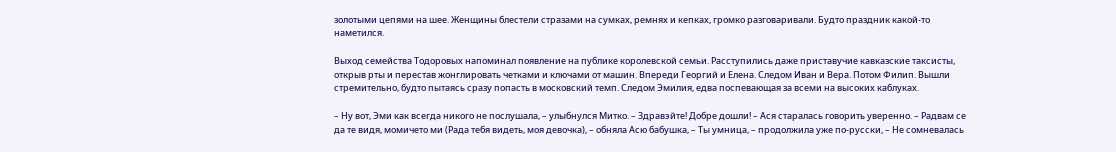золотыми цепями на шее. Женщины блестели стразами на сумках, ремнях и кепках, громко разговаривали. Будто праздник какой-то наметился.

Выход семейства Тодоровых напоминал появление на публике королевской семьи. Расступились даже приставучие кавказские таксисты, открыв рты и перестав жонглировать четками и ключами от машин. Впереди Георгий и Елена. Следом Иван и Вера. Потом Филип. Вышли стремительно, будто пытаясь сразу попасть в московский темп. Следом Эмилия, едва поспевающая за всеми на высоких каблуках.

– Ну вот, Эми как всегда никого не послушала, – улыбнулся Митко. – Здравэйте! Добре дошли! – Ася старалась говорить уверенно. – Радвам се да те видя, момичето ми (Рада тебя видеть, моя девочка), – обняла Асю бабушка, – Ты умница, – продолжила уже по-русски, – Не сомневалась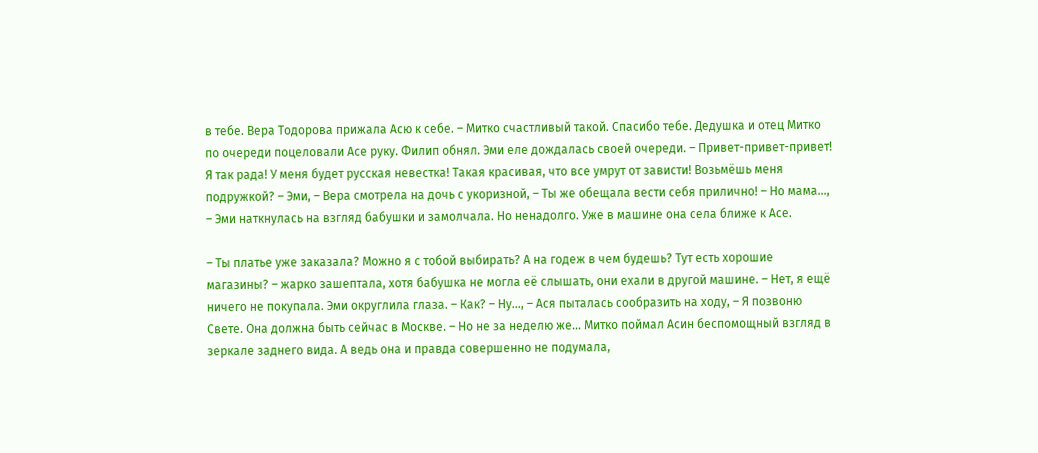в тебе. Вера Тодорова прижала Асю к себе. – Митко счастливый такой. Спасибо тебе. Дедушка и отец Митко по очереди поцеловали Асе руку. Филип обнял. Эми еле дождалась своей очереди. – Привет-привет-привет! Я так рада! У меня будет русская невестка! Такая красивая, что все умрут от зависти! Возьмёшь меня подружкой? – Эми, – Вера смотрела на дочь с укоризной, – Ты же обещала вести себя прилично! – Но мама…, – Эми наткнулась на взгляд бабушки и замолчала. Но ненадолго. Уже в машине она села ближе к Асе.

– Ты платье уже заказала? Можно я с тобой выбирать? А на годеж в чем будешь? Тут есть хорошие магазины? – жарко зашептала, хотя бабушка не могла её слышать, они ехали в другой машине. – Нет, я ещё ничего не покупала. Эми округлила глаза. – Как? – Ну…, – Ася пыталась сообразить на ходу, – Я позвоню Свете. Она должна быть сейчас в Москве. – Но не за неделю же… Митко поймал Асин беспомощный взгляд в зеркале заднего вида. А ведь она и правда совершенно не подумала,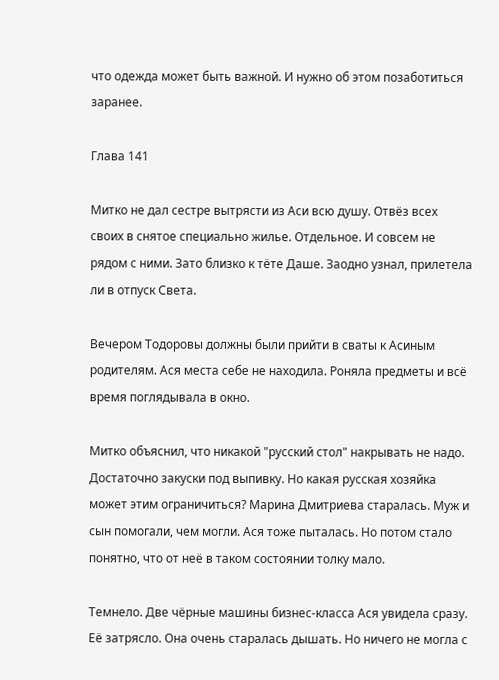что одежда может быть важной. И нужно об этом позаботиться заранее.

Глава 141

Митко не дал сестре вытрясти из Аси всю душу. Отвёз всех своих в снятое специально жилье. Отдельное. И совсем не рядом с ними. Зато близко к тёте Даше. Заодно узнал, прилетела ли в отпуск Света.

Вечером Тодоровы должны были прийти в сваты к Асиным родителям. Ася места себе не находила. Роняла предметы и всё время поглядывала в окно.

Митко объяснил, что никакой "русский стол" накрывать не надо. Достаточно закуски под выпивку. Но какая русская хозяйка может этим ограничиться? Марина Дмитриева старалась. Муж и сын помогали, чем могли. Ася тоже пыталась. Но потом стало понятно, что от неё в таком состоянии толку мало.

Темнело. Две чёрные машины бизнес-класса Ася увидела сразу. Её затрясло. Она очень старалась дышать. Но ничего не могла с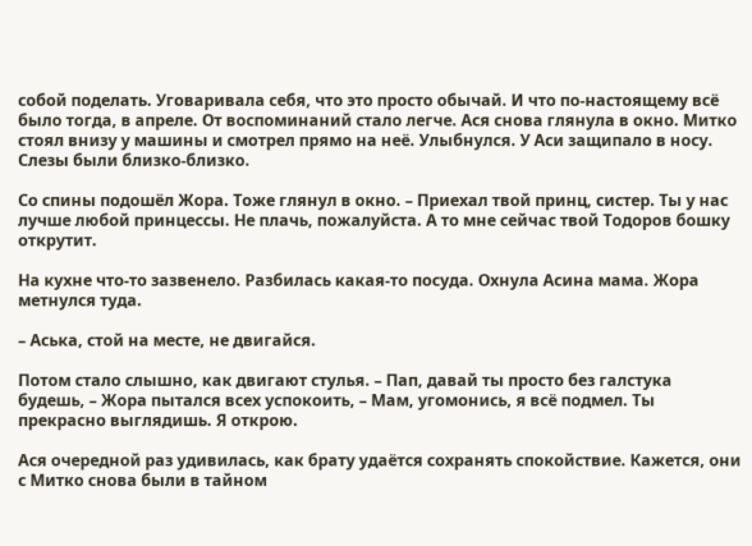собой поделать. Уговаривала себя, что это просто обычай. И что по-настоящему всё было тогда, в апреле. От воспоминаний стало легче. Ася снова глянула в окно. Митко стоял внизу у машины и смотрел прямо на неё. Улыбнулся. У Аси защипало в носу. Слезы были близко-близко.

Со спины подошёл Жора. Тоже глянул в окно. – Приехал твой принц, систер. Ты у нас лучше любой принцессы. Не плачь, пожалуйста. А то мне сейчас твой Тодоров бошку открутит.

На кухне что-то зазвенело. Разбилась какая-то посуда. Охнула Асина мама. Жора метнулся туда.

– Аська, стой на месте, не двигайся.

Потом стало слышно, как двигают стулья. – Пап, давай ты просто без галстука будешь, – Жора пытался всех успокоить, – Мам, угомонись, я всё подмел. Ты прекрасно выглядишь. Я открою.

Ася очередной раз удивилась, как брату удаётся сохранять спокойствие. Кажется, они с Митко снова были в тайном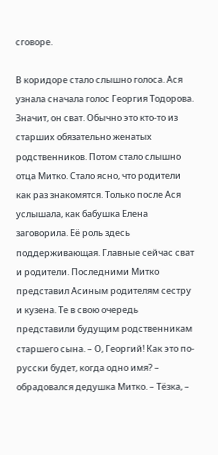сговоре.

В коридоре стало слышно голоса. Ася узнала сначала голос Георгия Тодорова. Значит, он сват. Обычно это кто-то из старших обязательно женатых родственников. Потом стало слышно отца Митко. Стало ясно, что родители как раз знакомятся. Только после Ася услышала, как бабушка Елена заговорила. Её роль здесь поддерживающая. Главные сейчас сват и родители. Последними Митко представил Асиным родителям сестру и кузена. Те в свою очередь представили будущим родственникам старшего сына. – О, Георгий! Как это по-русски будет, когда одно имя? – обрадовался дедушка Митко. – Тёзка, –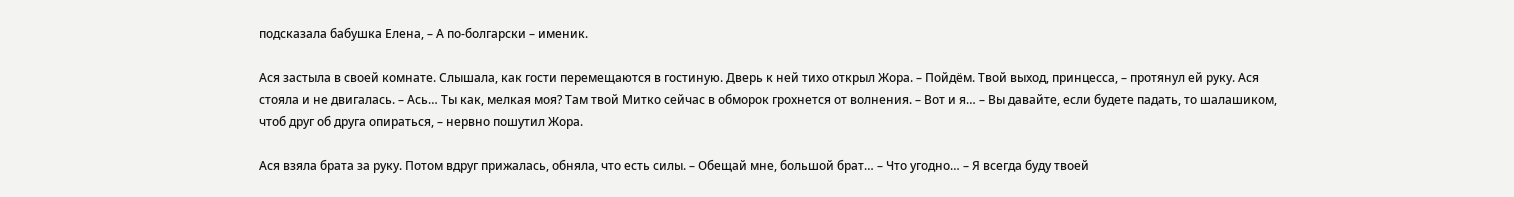подсказала бабушка Елена, – А по-болгарски – именик.

Ася застыла в своей комнате. Слышала, как гости перемещаются в гостиную. Дверь к ней тихо открыл Жора. – Пойдём. Твой выход, принцесса, – протянул ей руку. Ася стояла и не двигалась. – Ась… Ты как, мелкая моя? Там твой Митко сейчас в обморок грохнется от волнения. – Вот и я… – Вы давайте, если будете падать, то шалашиком, чтоб друг об друга опираться, – нервно пошутил Жора.

Ася взяла брата за руку. Потом вдруг прижалась, обняла, что есть силы. – Обещай мне, большой брат… – Что угодно… – Я всегда буду твоей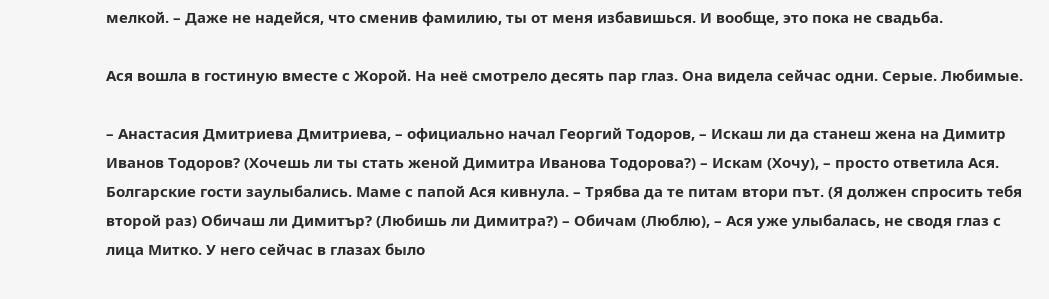мелкой. – Даже не надейся, что сменив фамилию, ты от меня избавишься. И вообще, это пока не свадьба.

Ася вошла в гостиную вместе с Жорой. На неё смотрело десять пар глаз. Она видела сейчас одни. Серые. Любимые.

– Анастасия Дмитриева Дмитриева, – официально начал Георгий Тодоров, – Искаш ли да станеш жена на Димитр Иванов Тодоров? (Хочешь ли ты стать женой Димитра Иванова Тодорова?) – Искам (Хочу), – просто ответила Ася. Болгарские гости заулыбались. Маме с папой Ася кивнула. – Трябва да те питам втори път. (Я должен спросить тебя второй раз) Обичаш ли Димитър? (Любишь ли Димитра?) – Обичам (Люблю), – Ася уже улыбалась, не сводя глаз с лица Митко. У него сейчас в глазах было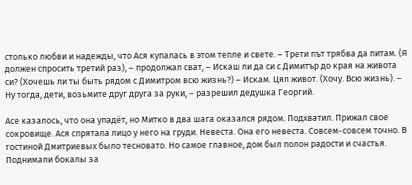столько любви и надежды, что Ася купалась в этом тепле и свете. – Трети път трябва да питам. (Я должен спросить третий раз), – продолжал сват, – Искаш ли да си с Димитър до края на живота си? (Хочешь ли ты быть рядом с Димитром всю жизнь?) – Искам. Цял живот. (Хочу. Всю жизнь). – Ну тогда, дети, возьмите друг друга за руки, – разрешил дедушка Георгий.

Асе казалось, что она упадёт, но Митко в два шага оказался рядом. Подхватил. Прижал свое сокровище. Ася спрятала лицо у него на груди. Невеста. Она его невеста. Совсем-совсем точно. В гостиной Дмитриевых было тесновато. Но самое главное, дом был полон радости и счастья. Поднимали бокалы за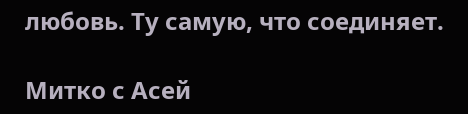любовь. Ту самую, что соединяет.

Митко с Асей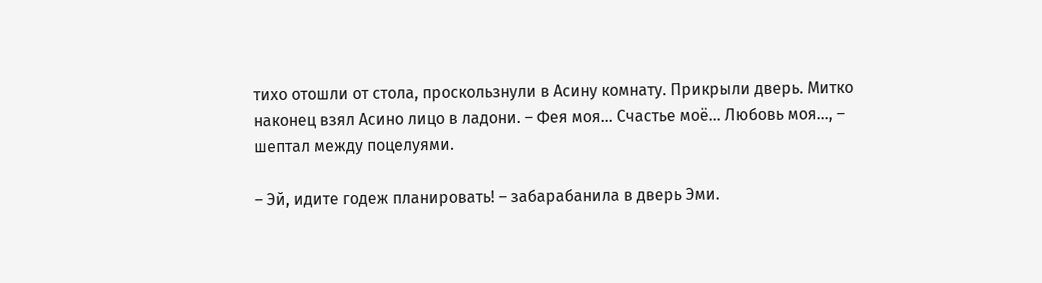тихо отошли от стола, проскользнули в Асину комнату. Прикрыли дверь. Митко наконец взял Асино лицо в ладони. – Фея моя… Счастье моё… Любовь моя…, – шептал между поцелуями.

– Эй, идите годеж планировать! – забарабанила в дверь Эми.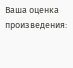Ваша оценка произведения: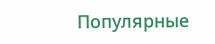Популярные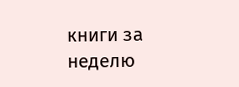книги за неделю